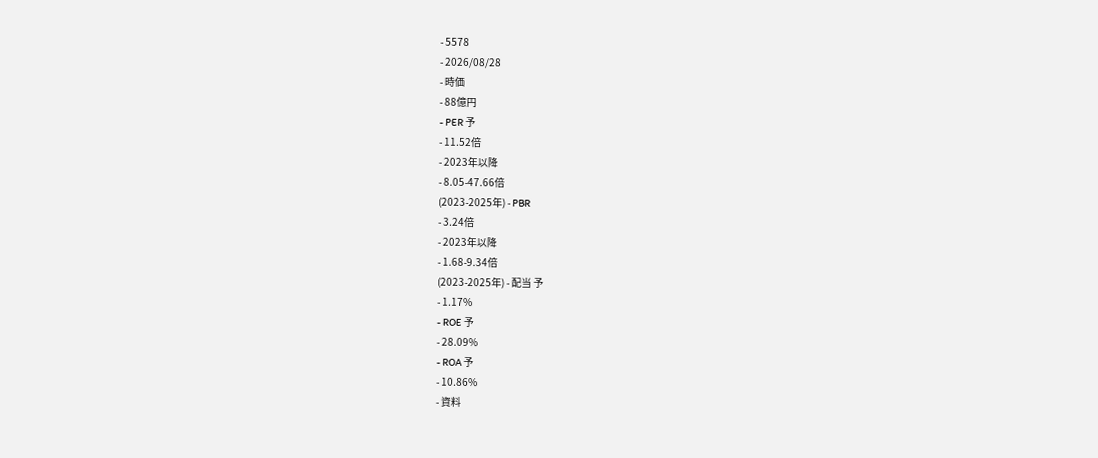- 5578
- 2026/08/28
- 時価
- 88億円
- PER 予
- 11.52倍
- 2023年以降
- 8.05-47.66倍
(2023-2025年) - PBR
- 3.24倍
- 2023年以降
- 1.68-9.34倍
(2023-2025年) - 配当 予
- 1.17%
- ROE 予
- 28.09%
- ROA 予
- 10.86%
- 資料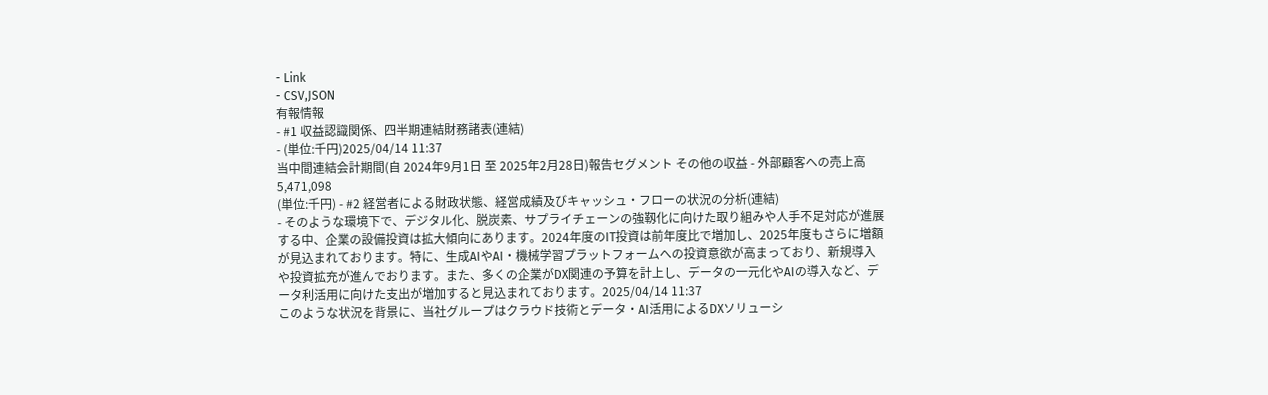- Link
- CSV,JSON
有報情報
- #1 収益認識関係、四半期連結財務諸表(連結)
- (単位:千円)2025/04/14 11:37
当中間連結会計期間(自 2024年9月1日 至 2025年2月28日)報告セグメント その他の収益 - 外部顧客への売上高 5,471,098
(単位:千円) - #2 経営者による財政状態、経営成績及びキャッシュ・フローの状況の分析(連結)
- そのような環境下で、デジタル化、脱炭素、サプライチェーンの強靱化に向けた取り組みや人手不足対応が進展する中、企業の設備投資は拡大傾向にあります。2024年度のIT投資は前年度比で増加し、2025年度もさらに増額が見込まれております。特に、生成AIやAI・機械学習プラットフォームへの投資意欲が高まっており、新規導入や投資拡充が進んでおります。また、多くの企業がDX関連の予算を計上し、データの一元化やAIの導入など、データ利活用に向けた支出が増加すると見込まれております。2025/04/14 11:37
このような状況を背景に、当社グループはクラウド技術とデータ・AI活用によるDXソリューシ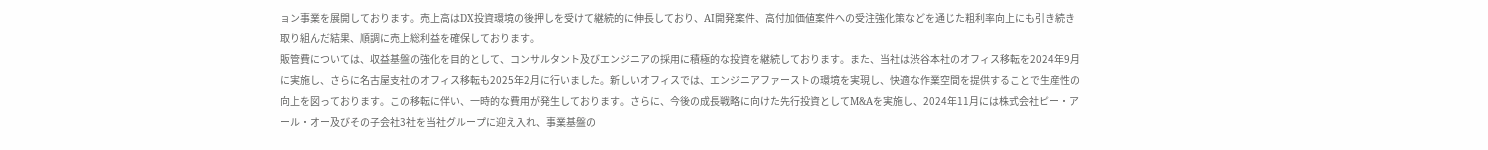ョン事業を展開しております。売上高はDX投資環境の後押しを受けて継続的に伸長しており、AI開発案件、高付加価値案件への受注強化策などを通じた粗利率向上にも引き続き取り組んだ結果、順調に売上総利益を確保しております。
販管費については、収益基盤の強化を目的として、コンサルタント及びエンジニアの採用に積極的な投資を継続しております。また、当社は渋谷本社のオフィス移転を2024年9月に実施し、さらに名古屋支社のオフィス移転も2025年2月に行いました。新しいオフィスでは、エンジニアファーストの環境を実現し、快適な作業空間を提供することで生産性の向上を図っております。この移転に伴い、一時的な費用が発生しております。さらに、今後の成長戦略に向けた先行投資としてM&Aを実施し、2024年11月には株式会社ピー・アール・オー及びその子会社3社を当社グループに迎え入れ、事業基盤の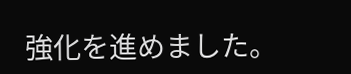強化を進めました。